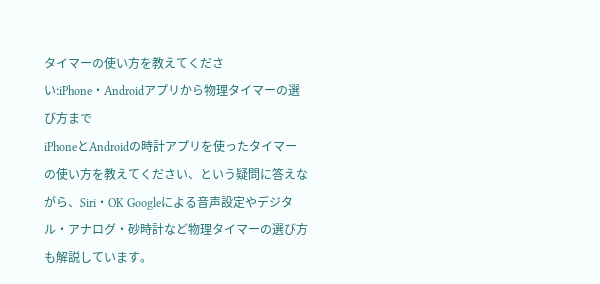タイマーの使い方を教えてください:iPhone・Androidアプリから物理タイマーの選び方まで
iPhoneとAndroidの時計アプリを使ったタイマーの使い方を教えてください、という疑問に答えながら、Siri・OK Googleによる音声設定やデジタル・アナログ・砂時計など物理タイマーの選び方も解説しています。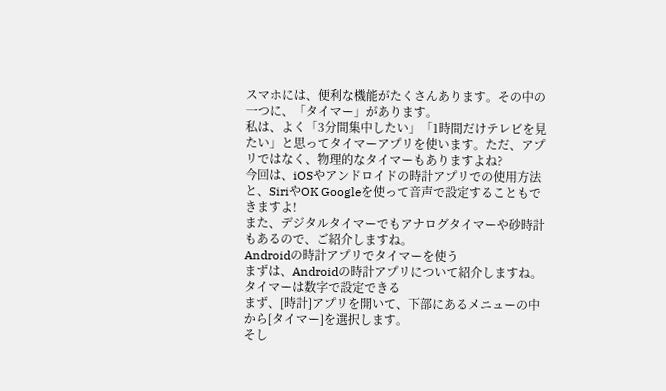スマホには、便利な機能がたくさんあります。その中の一つに、「タイマー」があります。
私は、よく「3分間集中したい」「1時間だけテレビを見たい」と思ってタイマーアプリを使います。ただ、アプリではなく、物理的なタイマーもありますよね?
今回は、iOSやアンドロイドの時計アプリでの使用方法と、SiriやOK Googleを使って音声で設定することもできますよ!
また、デジタルタイマーでもアナログタイマーや砂時計もあるので、ご紹介しますね。
Androidの時計アプリでタイマーを使う
まずは、Androidの時計アプリについて紹介しますね。
タイマーは数字で設定できる
まず、[時計]アプリを開いて、下部にあるメニューの中から[タイマー]を選択します。
そし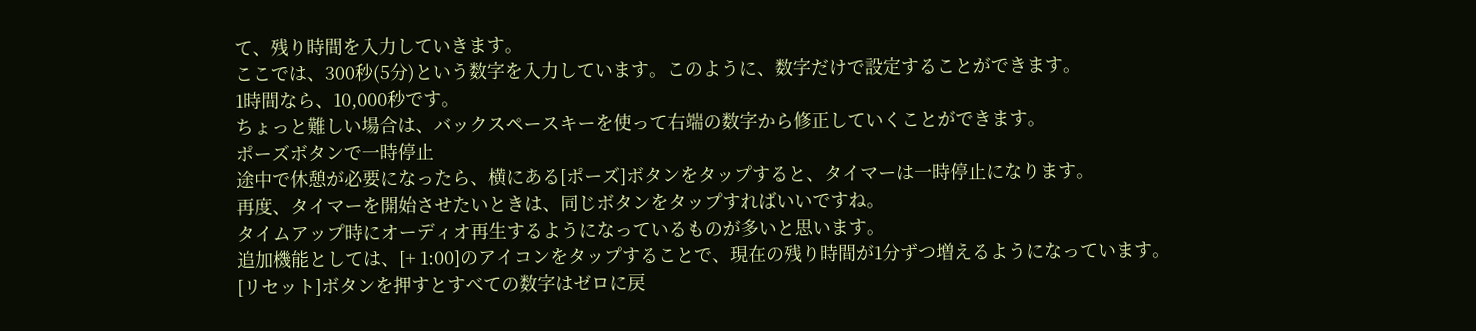て、残り時間を入力していきます。
ここでは、300秒(5分)という数字を入力しています。このように、数字だけで設定することができます。
1時間なら、10,000秒です。
ちょっと難しい場合は、バックスペースキーを使って右端の数字から修正していくことができます。
ポーズボタンで一時停止
途中で休憩が必要になったら、横にある[ポーズ]ボタンをタップすると、タイマーは一時停止になります。
再度、タイマーを開始させたいときは、同じボタンをタップすればいいですね。
タイムアップ時にオーディオ再生するようになっているものが多いと思います。
追加機能としては、[+ 1:00]のアイコンをタップすることで、現在の残り時間が1分ずつ増えるようになっています。
[リセット]ボタンを押すとすべての数字はゼロに戻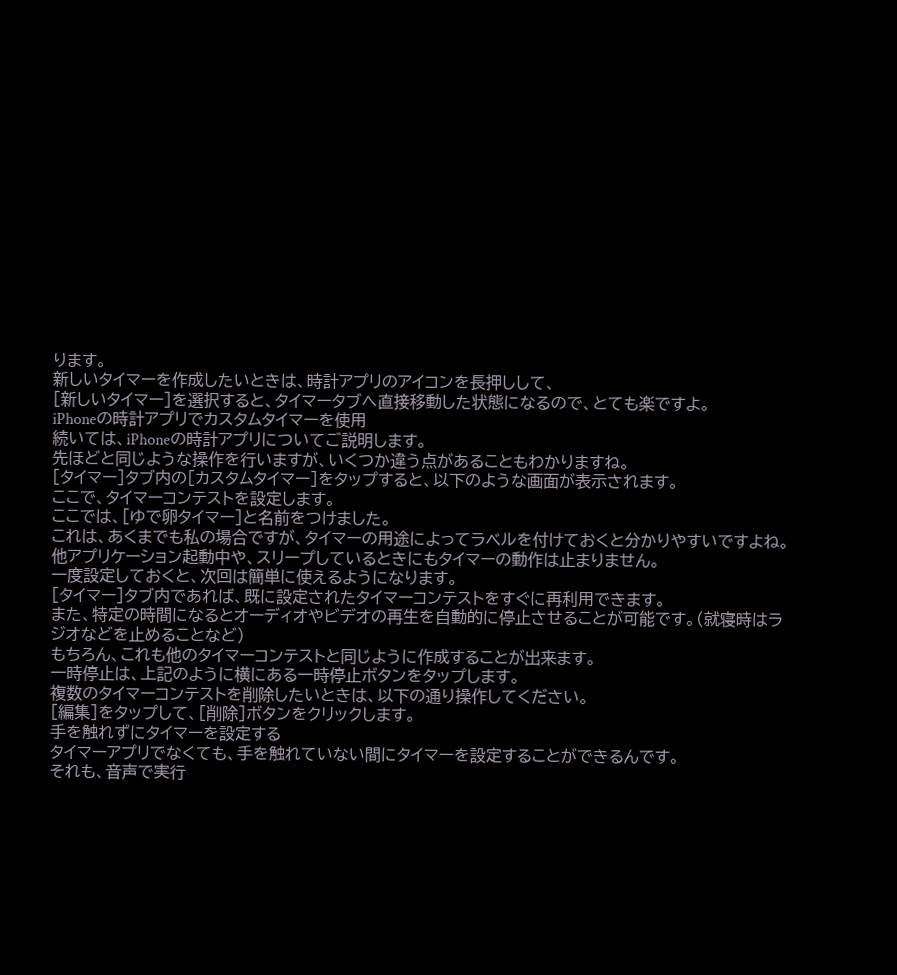ります。
新しいタイマーを作成したいときは、時計アプリのアイコンを長押しして、
[新しいタイマー]を選択すると、タイマータブへ直接移動した状態になるので、とても楽ですよ。
iPhoneの時計アプリでカスタムタイマーを使用
続いては、iPhoneの時計アプリについてご説明します。
先ほどと同じような操作を行いますが、いくつか違う点があることもわかりますね。
[タイマー]タブ内の[カスタムタイマー]をタップすると、以下のような画面が表示されます。
ここで、タイマーコンテストを設定します。
ここでは、[ゆで卵タイマー]と名前をつけました。
これは、あくまでも私の場合ですが、タイマーの用途によってラベルを付けておくと分かりやすいですよね。
他アプリケーション起動中や、スリープしているときにもタイマーの動作は止まりません。
一度設定しておくと、次回は簡単に使えるようになります。
[タイマー]タブ内であれば、既に設定されたタイマーコンテストをすぐに再利用できます。
また、特定の時間になるとオーディオやビデオの再生を自動的に停止させることが可能です。(就寝時はラジオなどを止めることなど)
もちろん、これも他のタイマーコンテストと同じように作成することが出来ます。
一時停止は、上記のように横にある一時停止ボタンをタップします。
複数のタイマーコンテストを削除したいときは、以下の通り操作してください。
[編集]をタップして、[削除]ボタンをクリックします。
手を触れずにタイマーを設定する
タイマーアプリでなくても、手を触れていない間にタイマーを設定することができるんです。
それも、音声で実行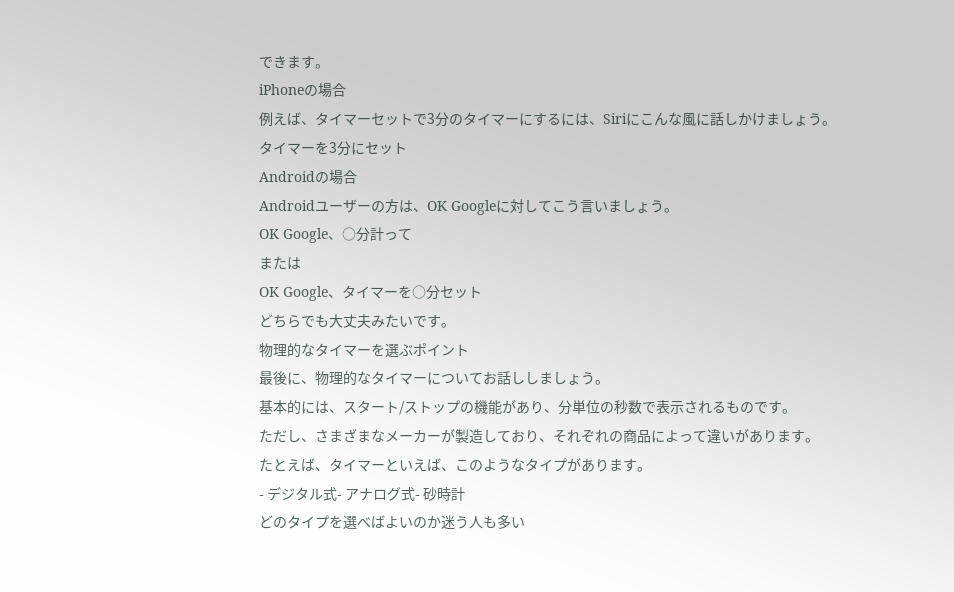できます。
iPhoneの場合
例えば、タイマーセットで3分のタイマーにするには、Siriにこんな風に話しかけましょう。
タイマーを3分にセット
Androidの場合
Androidユーザーの方は、OK Googleに対してこう言いましょう。
OK Google、○分計って
または
OK Google、タイマーを○分セット
どちらでも大丈夫みたいです。
物理的なタイマーを選ぶポイント
最後に、物理的なタイマーについてお話ししましょう。
基本的には、スタート/ストップの機能があり、分単位の秒数で表示されるものです。
ただし、さまざまなメーカーが製造しており、それぞれの商品によって違いがあります。
たとえば、タイマーといえば、このようなタイプがあります。
- デジタル式- アナログ式- 砂時計
どのタイプを選べばよいのか迷う人も多い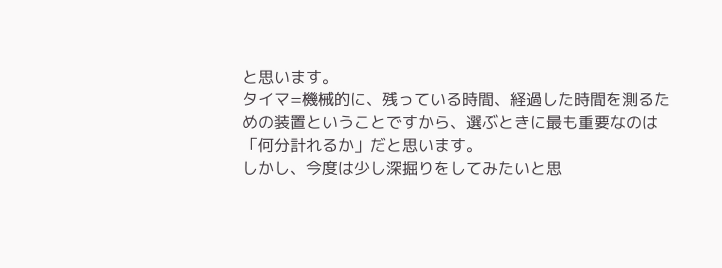と思います。
タイマ=機械的に、残っている時間、経過した時間を測るための装置ということですから、選ぶときに最も重要なのは「何分計れるか」だと思います。
しかし、今度は少し深掘りをしてみたいと思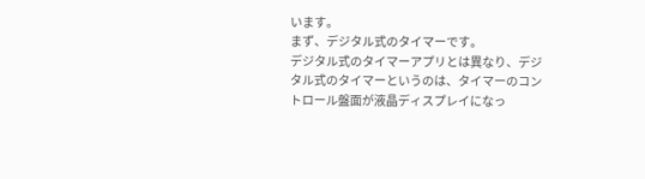います。
まず、デジタル式のタイマーです。
デジタル式のタイマーアプリとは異なり、デジタル式のタイマーというのは、タイマーのコントロール盤面が液晶ディスプレイになっ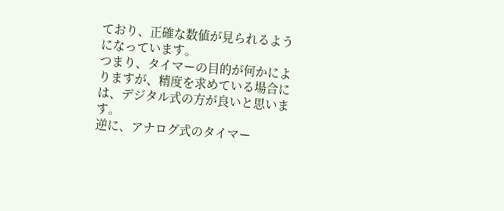ており、正確な数値が見られるようになっています。
つまり、タイマーの目的が何かによりますが、精度を求めている場合には、デジタル式の方が良いと思います。
逆に、アナログ式のタイマー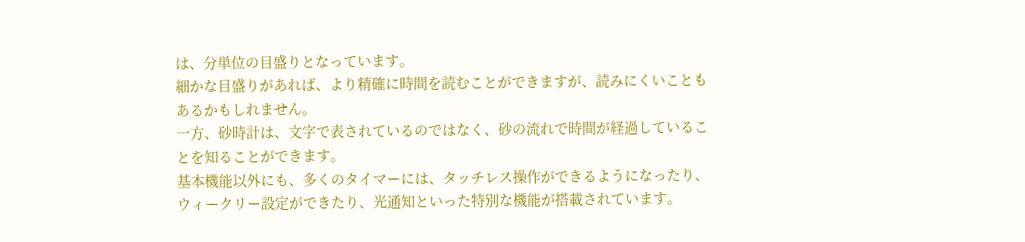は、分単位の目盛りとなっています。
細かな目盛りがあれば、より精確に時間を読むことができますが、読みにくいこともあるかもしれません。
一方、砂時計は、文字で表されているのではなく、砂の流れで時間が経過していることを知ることができます。
基本機能以外にも、多くのタイマーには、タッチレス操作ができるようになったり、ウィークリー設定ができたり、光通知といった特別な機能が搭載されています。